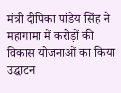मंत्री दीपिका पांडेय सिंह ने महागामा में करोड़ों की विकास योजनाओं का किया उद्घाटन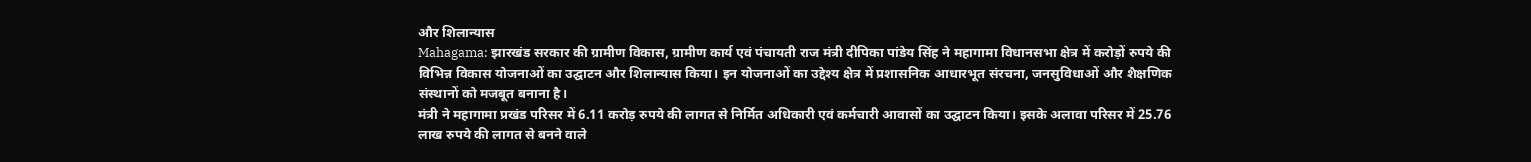और शिलान्यास
Mahagama: झारखंड सरकार की ग्रामीण विकास, ग्रामीण कार्य एवं पंचायती राज मंत्री दीपिका पांडेय सिंह ने महागामा विधानसभा क्षेत्र में करोड़ों रुपये की विभिन्न विकास योजनाओं का उद्घाटन और शिलान्यास किया। इन योजनाओं का उद्देश्य क्षेत्र में प्रशासनिक आधारभूत संरचना, जनसुविधाओं और शैक्षणिक संस्थानों को मजबूत बनाना है।
मंत्री ने महागामा प्रखंड परिसर में 6.11 करोड़ रुपये की लागत से निर्मित अधिकारी एवं कर्मचारी आवासों का उद्घाटन किया। इसके अलावा परिसर में 25.76 लाख रुपये की लागत से बनने वाले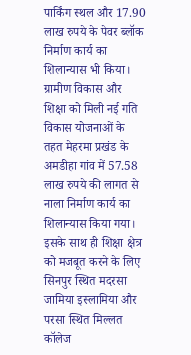पार्किंग स्थल और 17.90 लाख रुपये के पेवर ब्लॉक निर्माण कार्य का शिलान्यास भी किया।
ग्रामीण विकास और शिक्षा को मिली नई गति
विकास योजनाओं के तहत मेहरमा प्रखंड के अमडीहा गांव में 57.58 लाख रुपये की लागत से नाला निर्माण कार्य का शिलान्यास किया गया।
इसके साथ ही शिक्षा क्षेत्र को मजबूत करने के लिए सिनपुर स्थित मदरसा जामिया इस्लामिया और परसा स्थित मिल्लत कॉलेज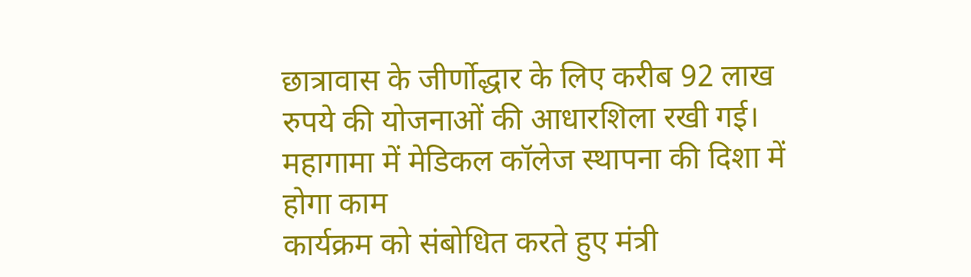छात्रावास के जीर्णोद्धार के लिए करीब 92 लाख रुपये की योजनाओं की आधारशिला रखी गई।
महागामा में मेडिकल कॉलेज स्थापना की दिशा में होगा काम
कार्यक्रम को संबोधित करते हुए मंत्री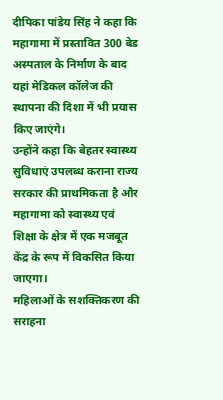दीपिका पांडेय सिंह ने कहा कि महागामा में प्रस्तावित 300 बेड अस्पताल के निर्माण के बाद यहां मेडिकल कॉलेज की स्थापना की दिशा में भी प्रयास किए जाएंगे।
उन्होंने कहा कि बेहतर स्वास्थ्य सुविधाएं उपलब्ध कराना राज्य सरकार की प्राथमिकता है और महागामा को स्वास्थ्य एवं शिक्षा के क्षेत्र में एक मजबूत केंद्र के रूप में विकसित किया जाएगा।
महिलाओं के सशक्तिकरण की सराहना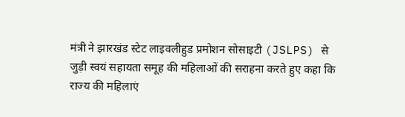मंत्री ने झारखंड स्टेट लाइवलीहुड प्रमोशन सोसाइटी (JSLPS) से जुड़ी स्वयं सहायता समूह की महिलाओं की सराहना करते हुए कहा कि राज्य की महिलाएं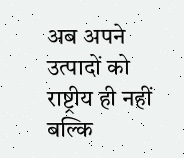अब अपने उत्पादों को राष्ट्रीय ही नहीं बल्कि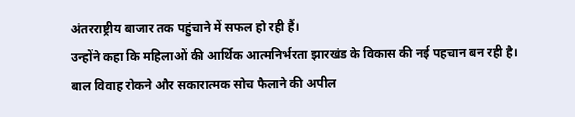अंतरराष्ट्रीय बाजार तक पहुंचाने में सफल हो रही हैं।
उन्होंने कहा कि महिलाओं की आर्थिक आत्मनिर्भरता झारखंड के विकास की नई पहचान बन रही है।
बाल विवाह रोकने और सकारात्मक सोच फैलाने की अपील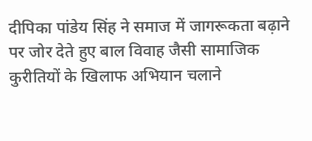दीपिका पांडेय सिंह ने समाज में जागरूकता बढ़ाने पर जोर देते हुए बाल विवाह जैसी सामाजिक कुरीतियों के खिलाफ अभियान चलाने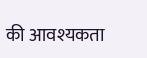की आवश्यकता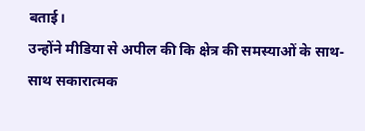बताई।
उन्होंने मीडिया से अपील की कि क्षेत्र की समस्याओं के साथ-साथ सकारात्मक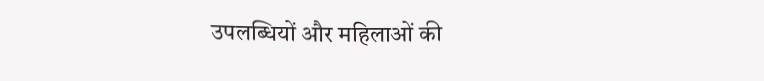उपलब्धियों और महिलाओं की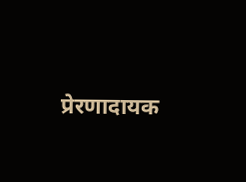प्रेरणादायक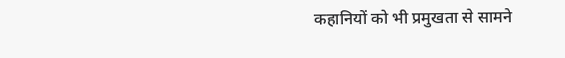कहानियों को भी प्रमुखता से सामने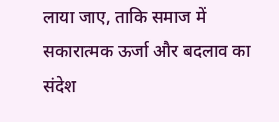लाया जाए, ताकि समाज में सकारात्मक ऊर्जा और बदलाव का संदेश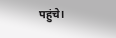पहुंचे।